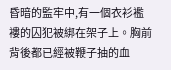昏暗的監牢中,有一個衣衫襤褸的囚犯被綁在架子上。胸前背後都已經被鞭子抽的血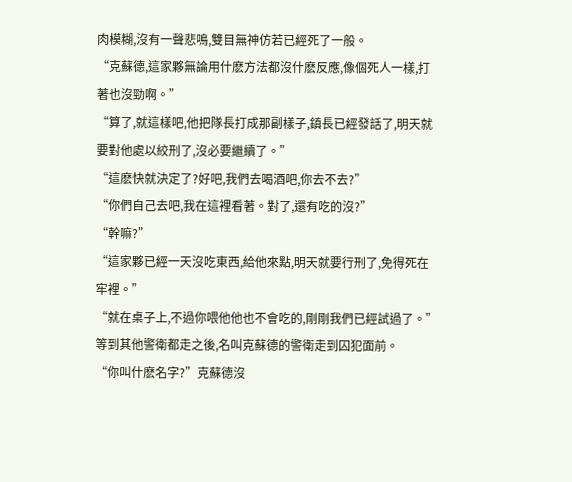肉模糊,沒有一聲悲鳴,雙目無神仿若已經死了一般。
“克蘇德,這家夥無論用什麽方法都沒什麽反應,像個死人一樣,打著也沒勁啊。”
“算了,就這樣吧,他把隊長打成那副樣子,鎮長已經發話了,明天就要對他處以絞刑了,沒必要繼續了。”
“這麽快就決定了?好吧,我們去喝酒吧,你去不去?”
“你們自己去吧,我在這裡看著。對了,還有吃的沒?”
“幹嘛?”
“這家夥已經一天沒吃東西,給他來點,明天就要行刑了,免得死在牢裡。”
“就在桌子上,不過你喂他他也不會吃的,剛剛我們已經試過了。”
等到其他警衛都走之後,名叫克蘇德的警衛走到囚犯面前。
“你叫什麽名字?”克蘇德沒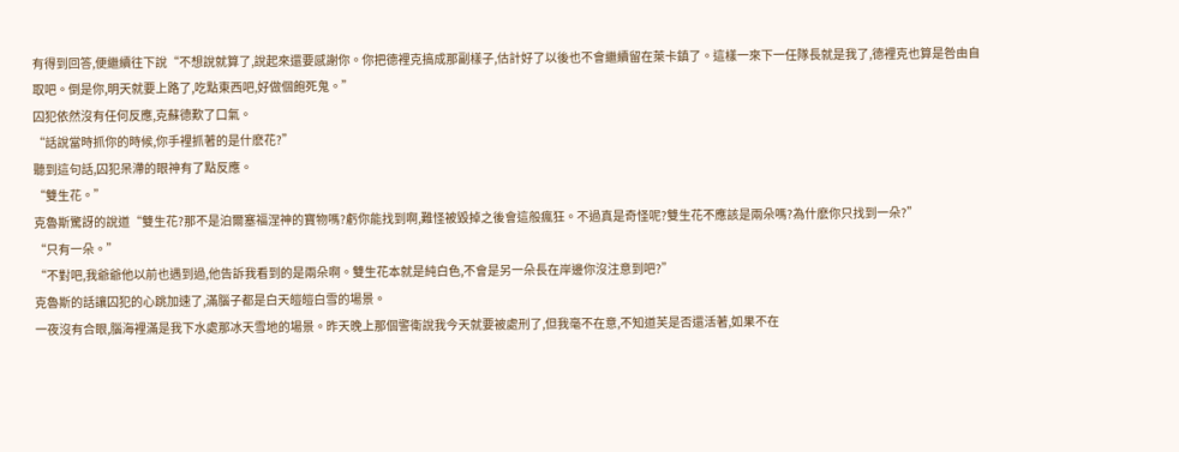有得到回答,便繼續往下說“不想說就算了,說起來還要感謝你。你把德裡克搞成那副樣子,估計好了以後也不會繼續留在萊卡鎮了。這樣一來下一任隊長就是我了,德裡克也算是咎由自取吧。倒是你,明天就要上路了,吃點東西吧,好做個飽死鬼。”
囚犯依然沒有任何反應,克蘇德歎了口氣。
“話說當時抓你的時候,你手裡抓著的是什麽花?”
聽到這句話,囚犯呆滯的眼神有了點反應。
“雙生花。”
克魯斯驚訝的說道“雙生花?那不是泊爾塞福涅神的寶物嗎?虧你能找到啊,難怪被毀掉之後會這般瘋狂。不過真是奇怪呢?雙生花不應該是兩朵嗎?為什麽你只找到一朵?”
“只有一朵。”
“不對吧,我爺爺他以前也遇到過,他告訴我看到的是兩朵啊。雙生花本就是純白色,不會是另一朵長在岸邊你沒注意到吧?”
克魯斯的話讓囚犯的心跳加速了,滿腦子都是白天皚皚白雪的場景。
一夜沒有合眼,腦海裡滿是我下水處那冰天雪地的場景。昨天晚上那個警衛說我今天就要被處刑了,但我毫不在意,不知道芙是否還活著,如果不在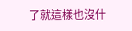了就這樣也沒什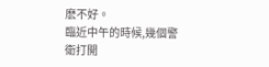麽不好。
臨近中午的時候,幾個警衛打開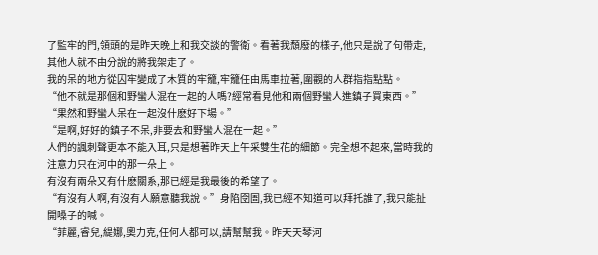了監牢的門,領頭的是昨天晚上和我交談的警衛。看著我頹廢的樣子,他只是說了句帶走,其他人就不由分說的將我架走了。
我的呆的地方從囚牢變成了木質的牢籠,牢籠任由馬車拉著,圍觀的人群指指點點。
“他不就是那個和野蠻人混在一起的人嗎?經常看見他和兩個野蠻人進鎮子買東西。”
“果然和野蠻人呆在一起沒什麽好下場。”
“是啊,好好的鎮子不呆,非要去和野蠻人混在一起。”
人們的諷刺聲更本不能入耳,只是想著昨天上午采雙生花的細節。完全想不起來,當時我的注意力只在河中的那一朵上。
有沒有兩朵又有什麽關系,那已經是我最後的希望了。
“有沒有人啊,有沒有人願意聽我說。”身陷囹圄,我已經不知道可以拜托誰了,我只能扯開嗓子的喊。
“菲麗,睿兒,緹娜,奧力克,任何人都可以,請幫幫我。昨天天琴河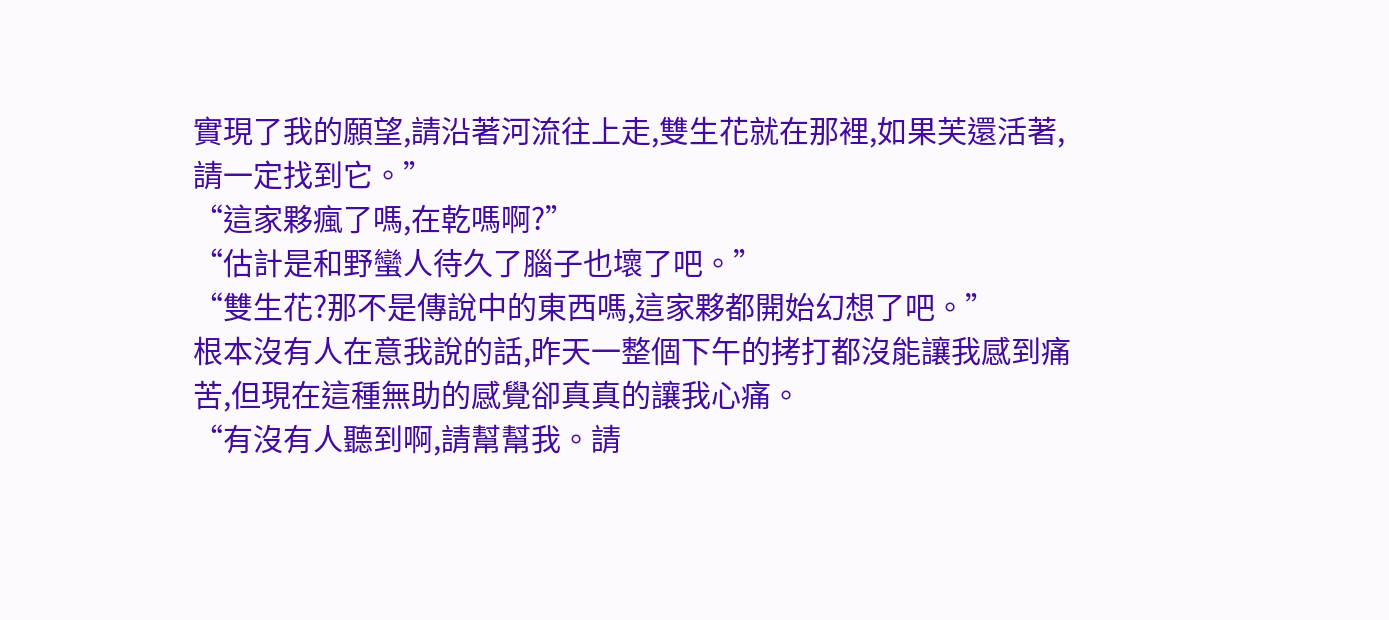實現了我的願望,請沿著河流往上走,雙生花就在那裡,如果芙還活著,請一定找到它。”
“這家夥瘋了嗎,在乾嗎啊?”
“估計是和野蠻人待久了腦子也壞了吧。”
“雙生花?那不是傳說中的東西嗎,這家夥都開始幻想了吧。”
根本沒有人在意我說的話,昨天一整個下午的拷打都沒能讓我感到痛苦,但現在這種無助的感覺卻真真的讓我心痛。
“有沒有人聽到啊,請幫幫我。請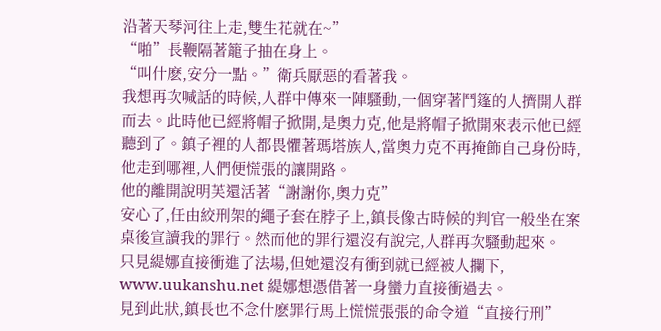沿著天琴河往上走,雙生花就在~”
“啪”長鞭隔著籠子抽在身上。
“叫什麽,安分一點。”衛兵厭惡的看著我。
我想再次喊話的時候,人群中傳來一陣騷動,一個穿著鬥篷的人擠開人群而去。此時他已經將帽子掀開,是奧力克,他是將帽子掀開來表示他已經聽到了。鎮子裡的人都畏懼著瑪塔族人,當奧力克不再掩飾自己身份時,他走到哪裡,人們便慌張的讓開路。
他的離開說明芙還活著“謝謝你,奧力克”
安心了,任由絞刑架的繩子套在脖子上,鎮長像古時候的判官一般坐在案桌後宣讀我的罪行。然而他的罪行還沒有說完,人群再次騷動起來。
只見緹娜直接衝進了法場,但她還沒有衝到就已經被人攔下, www.uukanshu.net 緹娜想憑借著一身蠻力直接衝過去。
見到此狀,鎮長也不念什麽罪行馬上慌慌張張的命令道“直接行刑”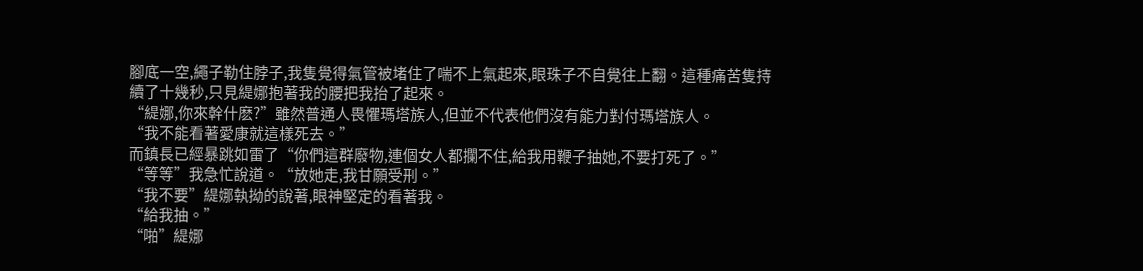腳底一空,繩子勒住脖子,我隻覺得氣管被堵住了喘不上氣起來,眼珠子不自覺往上翻。這種痛苦隻持續了十幾秒,只見緹娜抱著我的腰把我抬了起來。
“緹娜,你來幹什麽?”雖然普通人畏懼瑪塔族人,但並不代表他們沒有能力對付瑪塔族人。
“我不能看著愛康就這樣死去。”
而鎮長已經暴跳如雷了“你們這群廢物,連個女人都攔不住,給我用鞭子抽她,不要打死了。”
“等等”我急忙說道。“放她走,我甘願受刑。”
“我不要”緹娜執拗的說著,眼神堅定的看著我。
“給我抽。”
“啪”緹娜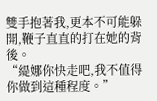雙手抱著我,更本不可能躲開,鞭子直直的打在她的背後。
“緹娜你快走吧,我不值得你做到這種程度。”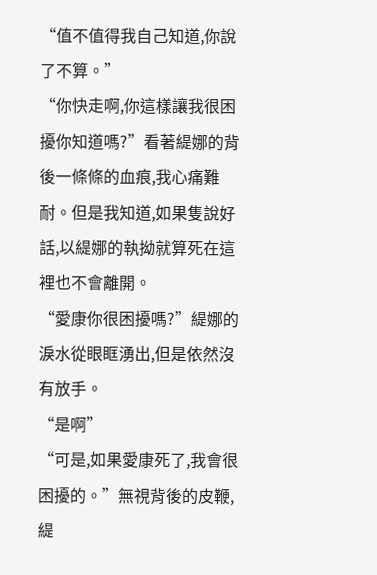“值不值得我自己知道,你說了不算。”
“你快走啊,你這樣讓我很困擾你知道嗎?”看著緹娜的背後一條條的血痕,我心痛難耐。但是我知道,如果隻說好話,以緹娜的執拗就算死在這裡也不會離開。
“愛康你很困擾嗎?”緹娜的淚水從眼眶湧出,但是依然沒有放手。
“是啊”
“可是,如果愛康死了,我會很困擾的。”無視背後的皮鞭,緹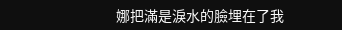娜把滿是淚水的臉埋在了我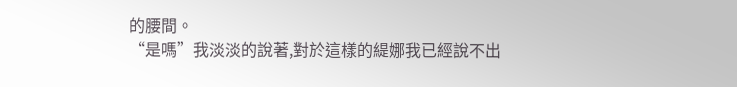的腰間。
“是嗎”我淡淡的說著,對於這樣的緹娜我已經說不出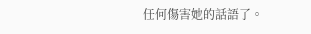任何傷害她的話語了。